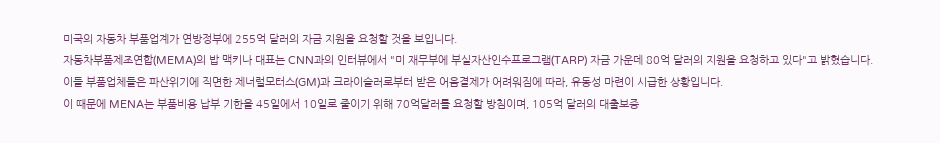미국의 자동차 부품업계가 연방정부에 255억 달러의 자금 지원을 요청할 것을 보입니다.
자동차부품제조연합(MEMA)의 밥 맥키나 대표는 CNN과의 인터뷰에서 "미 재무부에 부실자산인수프로그램(TARP) 자금 가운데 80억 달러의 지원을 요청하고 있다"고 밝혔습니다.
이들 부품업체들은 파산위기에 직면한 제너럴모터스(GM)과 크라이슬러로부터 받은 어음결제가 어려워짐에 따라, 유동성 마련이 시급한 상황입니다.
이 때문에 MENA는 부품비용 납부 기한을 45일에서 10일로 줄이기 위해 70억달러를 요청할 방침이며, 105억 달러의 대출보증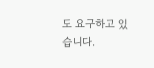도 요구하고 있습니다.